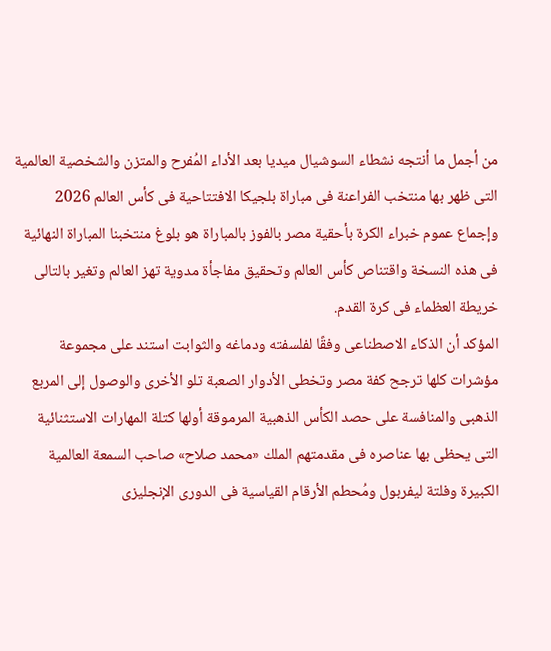من أجمل ما أنتجه نشطاء السوشيال ميديا بعد الأداء المُفرح والمتزن والشخصية العالمية التى ظهر بها منتخب الفراعنة فى مباراة بلجيكا الافتتاحية فى كأس العالم 2026 وإجماع عموم خبراء الكرة بأحقية مصر بالفوز بالمباراة هو بلوغ منتخبنا المباراة النهائية فى هذه النسخة واقتناص كأس العالم وتحقيق مفاجأة مدوية تهز العالم وتغير بالتالى خريطة العظماء فى كرة القدم.
المؤكد أن الذكاء الاصطناعى وفقًا لفلسفته ودماغه والثوابت استند على مجموعة مؤشرات كلها ترجح كفة مصر وتخطى الأدوار الصعبة تلو الأخرى والوصول إلى المربع الذهبى والمنافسة على حصد الكأس الذهبية المرموقة أولها كتلة المهارات الاستثنائية التى يحظى بها عناصره فى مقدمتهم الملك «محمد صلاح» صاحب السمعة العالمية الكبيرة وفلتة ليفربول ومُحطم الأرقام القياسية فى الدورى الإنجليزى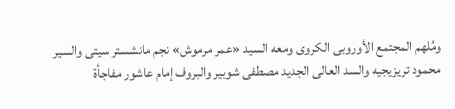ومُلهم المجتمع الأوروبى الكروى ومعه السيد «عمر مرموش» نجم مانشستر سيتى والسير محمود تريزيجيه والسد العالى الجديد مصطفى شوبير والبروف إمام عاشور مفاجأة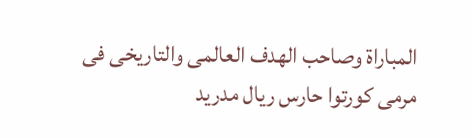المباراة وصاحب الهدف العالمى والتاريخى فى مرمى كورتوا حارس ريال مدريد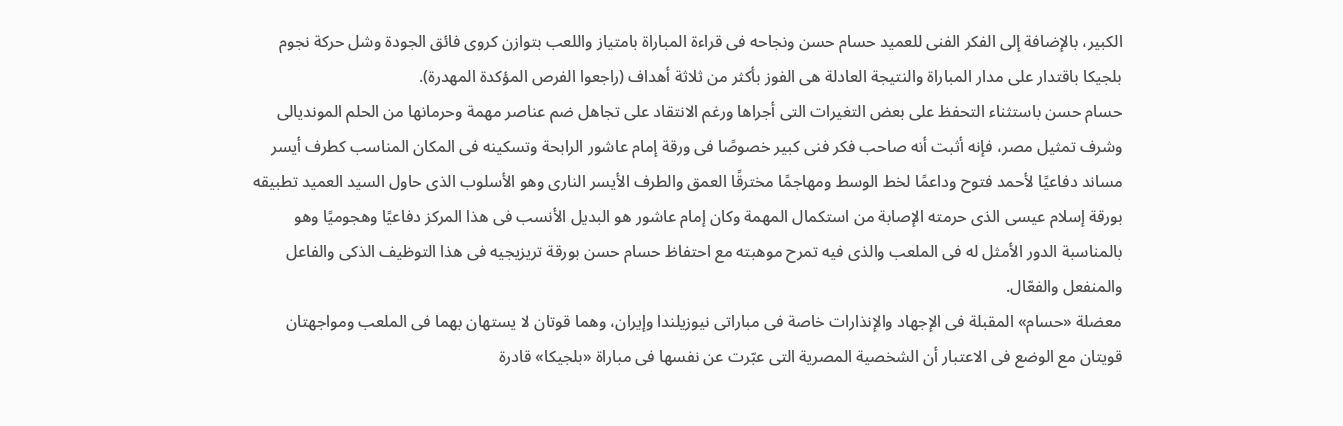الكبير، بالإضافة إلى الفكر الفنى للعميد حسام حسن ونجاحه فى قراءة المباراة بامتياز واللعب بتوازن كروى فائق الجودة وشل حركة نجوم بلجيكا باقتدار على مدار المباراة والنتيجة العادلة هى الفوز بأكثر من ثلاثة أهداف (راجعوا الفرص المؤكدة المهدرة).
حسام حسن باستثناء التحفظ على بعض التغيرات التى أجراها ورغم الانتقاد على تجاهل ضم عناصر مهمة وحرمانها من الحلم المونديالى وشرف تمثيل مصر، فإنه أثبت أنه صاحب فكر فنى كبير خصوصًا فى ورقة إمام عاشور الرابحة وتسكينه فى المكان المناسب كطرف أيسر مساند دفاعيًا لأحمد فتوح وداعمًا لخط الوسط ومهاجمًا مخترقًا العمق والطرف الأيسر النارى وهو الأسلوب الذى حاول السيد العميد تطبيقه بورقة إسلام عيسى الذى حرمته الإصابة من استكمال المهمة وكان إمام عاشور هو البديل الأنسب فى هذا المركز دفاعيًا وهجوميًا وهو بالمناسبة الدور الأمثل له فى الملعب والذى فيه تمرح موهبته مع احتفاظ حسام حسن بورقة تريزيجيه فى هذا التوظيف الذكى والفاعل والمنفعل والفعّال.
معضلة «حسام» المقبلة فى الإجهاد والإنذارات خاصة فى مباراتى نيوزيلندا وإيران، وهما قوتان لا يستهان بهما فى الملعب ومواجهتان قويتان مع الوضع فى الاعتبار أن الشخصية المصرية التى عبّرت عن نفسها فى مباراة «بلجيكا» قادرة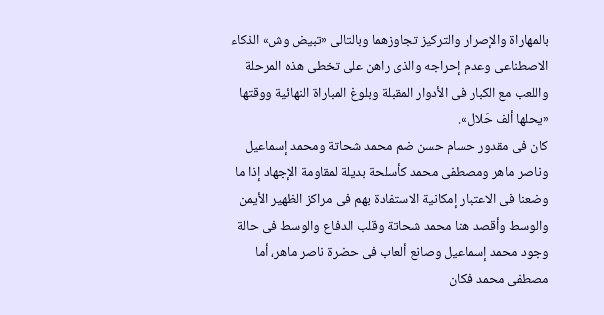بالمهاراة والإصرار والتركيز تجاوزهما وبالتالى «تبيض وش» الذكاء الاصطناعى وعدم إحراجه والذى راهن على تخطى هذه المرحلة واللعب مع الكبار فى الأدوار المقبلة وبلوغ المباراة النهائية ووقتها «يحلها ألف حَلال».
كان فى مقدور حسام حسن ضم محمد شحاتة ومحمد إسماعيل وناصر ماهر ومصطفى محمد كأسلحة بديلة لمقاومة الإجهاد إذا ما وضعنا فى الاعتبار إمكانية الاستفادة بهم فى مراكز الظهير الأيمن والوسط وأقصد هنا محمد شحاتة وقلب الدفاع والوسط فى حالة وجود محمد إسماعيل وصانع ألعاب فى حضرة ناصر ماهر، أما مصطفى محمد فكان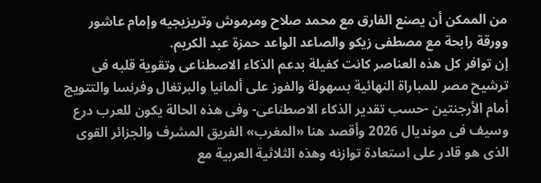من الممكن أن يصنع الفارق مع محمد صلاح ومرموش وتريزيجيه وإمام عاشور وورقة رابحة مع مصطفى زيكو والصاعد الواعد حمزة عبد الكريم.
إن توافر كل هذه العناصر كانت كفيلة بدعم الذكاء الاصطناعى وتقوية قلبه فى ترشيح مصر للمباراة النهائية بسهولة والفوز على ألمانيا والبرتغال وفرنسا والتتويج أمام الأرجنتين -حسب تقدير الذكاء الاصطناعى- وفى هذه الحالة يكون للعرب درع وسيف فى مونديال 2026 وأقصد هنا «المغرب» الفريق المشرف والجزائر القوى الذى هو قادر على استعادة توازنه وهذه الثلاثية العربية مع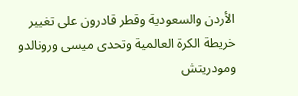الأردن والسعودية وقطر قادرون على تغيير خريطة الكرة العالمية وتحدى ميسى ورونالدو ومودريتش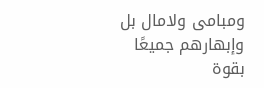ومبامى ولامال بل وإبهارهم جميعًا بقوة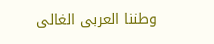وطننا العربى الغالى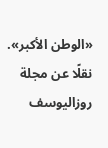«الوطن الأكبر».
نقلًا عن مجلة روزاليوسف